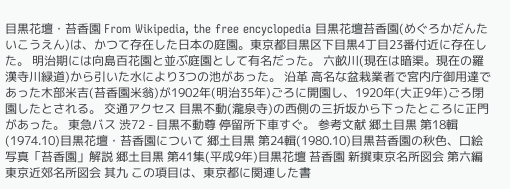目黒花壇・苔香園 From Wikipedia, the free encyclopedia 目黒花壇苔香園(めぐろかだんたいこうえん)は、かつて存在した日本の庭園。東京都目黒区下目黒4丁目23番付近に存在した。 明治期には向島百花園と並ぶ庭園として有名だった。 六畝川(現在は暗渠。現在の羅漢寺川緑道)から引いた水により3つの池があった。 沿革 高名な盆栽業者で宮内庁御用達であった木部米吉(苔香園米翁)が1902年(明治35年)ごろに開園し、1920年(大正9年)ごろ閉園したとされる。 交通アクセス 目黒不動(瀧泉寺)の西側の三折坂から下ったところに正門があった。 東急バス 渋72 - 目黒不動尊 停留所下車すぐ。 参考文献 郷土目黒 第18輯(1974.10)目黒花壇・苔香園について 郷土目黒 第24輯(1980.10)目黒苔香園の秋色、口絵写真「苔香園」解説 郷土目黒 第41集(平成9年)目黒花壇 苔香園 新撰東京名所図会 第六編 東京近郊名所図会 其九 この項目は、東京都に関連した書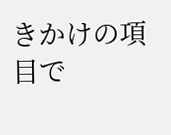きかけの項目で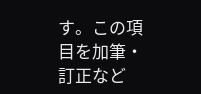す。この項目を加筆・訂正など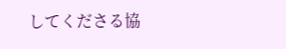してくださる協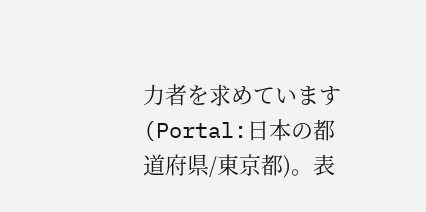力者を求めています(Portal:日本の都道府県/東京都)。表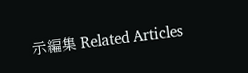示編集 Related Articles